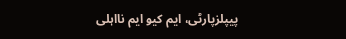پیپلزپارٹی، ایم کیو ایم نااہلی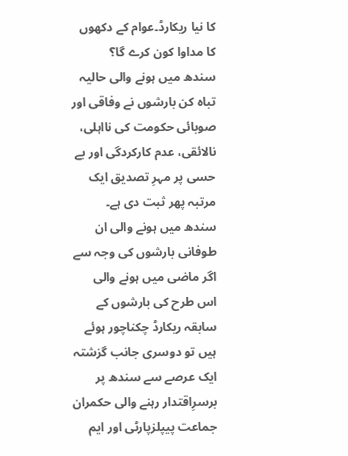کا نیا ریکارڈ۔عوام کے دکھوں کا مداوا کون کرے گا؟
سندھ میں ہونے والی حالیہ تباہ کن بارشوں نے وفاقی اور صوبائی حکومت کی نااہلی، نالائقی، عدم کارکردگی اور بے حسی پر مہرِ تصدیق ایک مرتبہ پھر ثبت دی ہے۔ سندھ میں ہونے والی ان طوفانی بارشوں کی وجہ سے اگر ماضی میں ہونے والی اس طرح کی بارشوں کے سابقہ ریکارڈ چکناچور ہوئے ہیں تو دوسری جانب گزشتہ ایک عرصے سے سندھ پر برسرِاقتدار رہنے والی حکمران جماعت پیپلزپارٹی اور ایم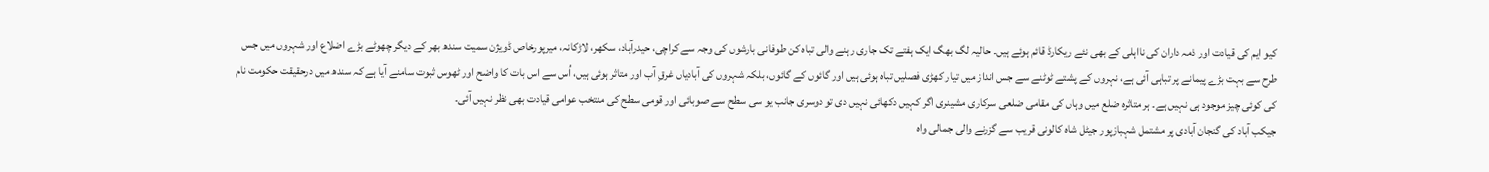کیو ایم کی قیادت اور ذمہ داران کی نااہلی کے بھی نئے ریکارڈ قائم ہوئے ہیں۔ حالیہ لگ بھگ ایک ہفتے تک جاری رہنے والی تباہ کن طوفانی بارشوں کی وجہ سے کراچی، حیدرآباد، سکھر، لاڑکانہ، میرپورخاص ڈویژن سمیت سندھ بھر کے دیگر چھوٹے بڑے اضلاع اور شہروں میں جس طرح سے بہت بڑے پیمانے پر تباہی آئی ہے، نہروں کے پشتے ٹوٹنے سے جس انداز میں تیار کھڑی فصلیں تباہ ہوئی ہیں اور گائوں کے گائوں، بلکہ شہروں کی آبادیاں غرقِ آب اور متاثر ہوئی ہیں، اُس سے اس بات کا واضح اور ٹھوس ثبوت سامنے آیا ہے کہ سندھ میں درحقیقت حکومت نام کی کوئی چیز موجود ہی نہیں ہے۔ ہر متاثرہ ضلع میں وہاں کی مقامی ضلعی سرکاری مشینری اگر کہیں دکھائی نہیں دی تو دوسری جانب یو سی سطح سے صوبائی اور قومی سطح کی منتخب عوامی قیادت بھی نظر نہیں آئی۔
جیکب آباد کی گنجان آبادی پر مشتمل شہبازپور جیٹل شاہ کالونی قریب سے گزرنے والی جمالی واہ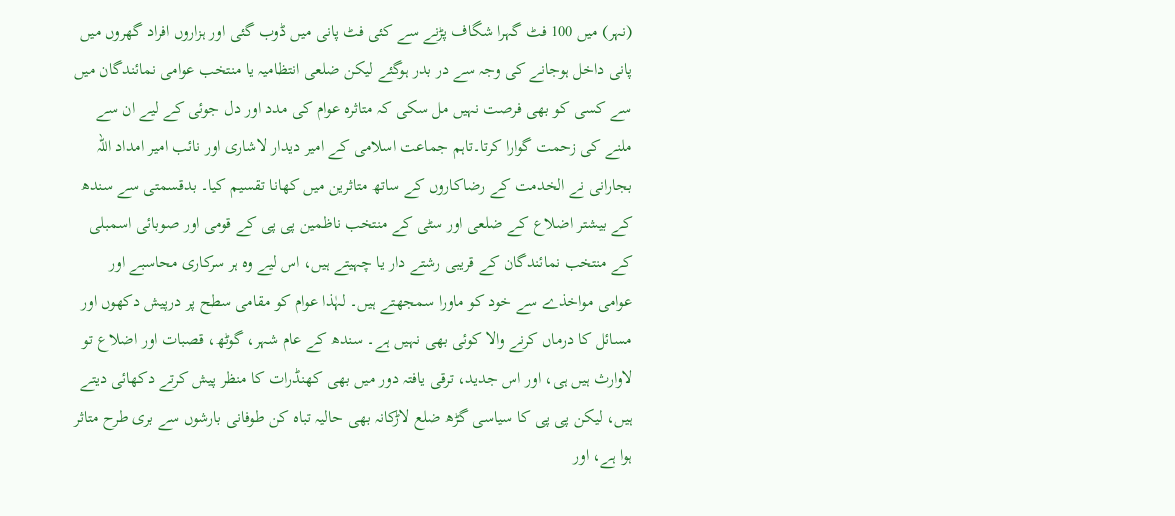(نہر) میں 100 فٹ گہرا شگاف پڑنے سے کئی فٹ پانی میں ڈوب گئی اور ہزاروں افراد گھروں میں پانی داخل ہوجانے کی وجہ سے در بدر ہوگئے لیکن ضلعی انتظامیہ یا منتخب عوامی نمائندگان میں سے کسی کو بھی فرصت نہیں مل سکی کہ متاثرہ عوام کی مدد اور دل جوئی کے لیے ان سے ملنے کی زحمت گوارا کرتا۔تاہم جماعت اسلامی کے امیر دیدار لاشاری اور نائب امیر امداد اللہ بجارانی نے الخدمت کے رضاکاروں کے ساتھ متاثرین میں کھانا تقسیم کیا۔ بدقسمتی سے سندھ کے بیشتر اضلاع کے ضلعی اور سٹی کے منتخب ناظمین پی پی کے قومی اور صوبائی اسمبلی کے منتخب نمائندگان کے قریبی رشتے دار یا چہیتے ہیں، اس لیے وہ ہر سرکاری محاسبے اور عوامی مواخذے سے خود کو ماورا سمجھتے ہیں۔ لہٰذا عوام کو مقامی سطح پر درپیش دکھوں اور مسائل کا درماں کرنے والا کوئی بھی نہیں ہے۔ سندھ کے عام شہر، گوٹھ، قصبات اور اضلاع تو لاوارث ہیں ہی، اور اس جدید، ترقی یافتہ دور میں بھی کھنڈرات کا منظر پیش کرتے دکھائی دیتے ہیں، لیکن پی پی کا سیاسی گڑھ ضلع لاڑکانہ بھی حالیہ تباہ کن طوفانی بارشوں سے بری طرح متاثر ہوا ہے، اور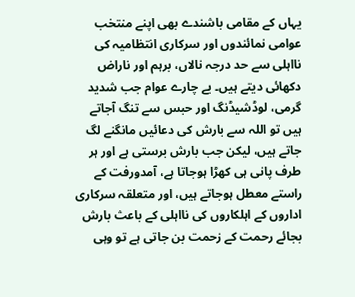یہاں کے مقامی باشندے بھی اپنے منتخب عوامی نمائندوں اور سرکاری انتظامیہ کی نااہلی سے حد درجہ نالاں، برہم اور ناراض دکھائی دیتے ہیں۔ بے چارے عوام جب شدید گرمی، لوڈشیڈنگ اور حبس سے تنگ آجاتے ہیں تو اللہ سے بارش کی دعائیں مانگنے لگ جاتے ہیں، لیکن جب بارش برستی ہے اور ہر طرف پانی ہی کھڑا ہوجاتا ہے، آمدورفت کے راستے معطل ہوجاتے ہیں، اور متعلقہ سرکاری اداروں کے اہلکاروں کی نااہلی کے باعث بارش بجائے رحمت کے زحمت بن جاتی ہے تو وہی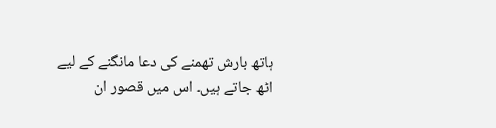ہاتھ بارش تھمنے کی دعا مانگنے کے لیے اٹھ جاتے ہیں۔ اس میں قصور ان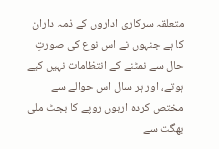متعلقہ سرکاری اداروں کے ذمہ داران کا ہے جنہوں نے اس نوع کی صورتِ حال سے نمٹنے کے انتظامات نہیں کیے ہوتے، اور ہر سال اس حوالے سے مختص کردہ اربوں روپے کا بجٹ ملی بھگت سے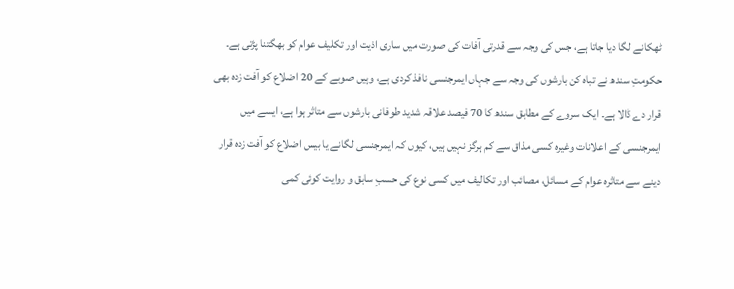ٹھکانے لگا دیا جاتا ہے، جس کی وجہ سے قدرتی آفات کی صورت میں ساری اذیت اور تکلیف عوام کو بھگتنا پڑتی ہے۔
حکومتِ سندھ نے تباہ کن بارشوں کی وجہ سے جہاں ایمرجنسی نافذ کردی ہے، وہیں صوبے کے 20 اضلاع کو آفت زدہ بھی قرار دے ڈالا ہے۔ ایک سروے کے مطابق سندھ کا 70 فیصد علاقہ شدید طوفانی بارشوں سے متاثر ہوا ہے، ایسے میں ایمرجنسی کے اعلانات وغیرہ کسی مذاق سے کم ہرگز نہیں ہیں، کیوں کہ ایمرجنسی لگانے یا بیس اضلاع کو آفت زدہ قرار دینے سے متاثرہ عوام کے مسائل، مصائب اور تکالیف میں کسی نوع کی حسبِ سابق و روایت کوئی کمی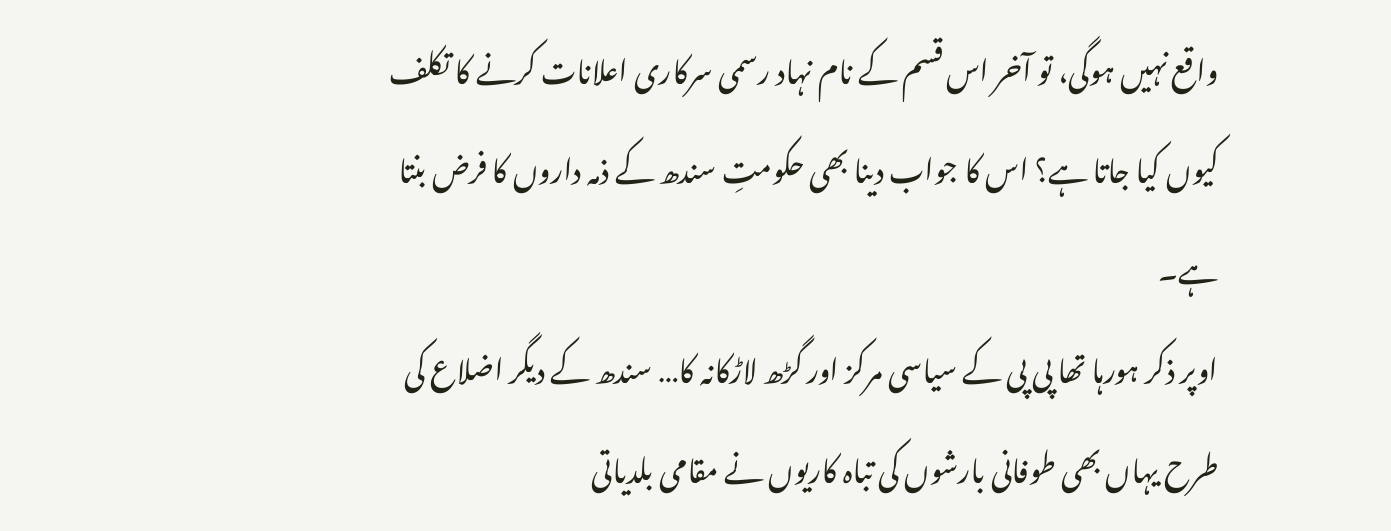واقع نہیں ہوگی، تو آخر اس قسم کے نام نہاد رسمی سرکاری اعلانات کرنے کا تکلف کیوں کیا جاتا ہے؟ اس کا جواب دینا بھی حکومتِ سندھ کے ذمہ داروں کا فرض بنتا ہے۔
اوپر ذکر ہورہا تھا پی پی کے سیاسی مرکز اور گڑھ لاڑکانہ کا… سندھ کے دیگر اضلاع کی طرح یہاں بھی طوفانی بارشوں کی تباہ کاریوں نے مقامی بلدیاتی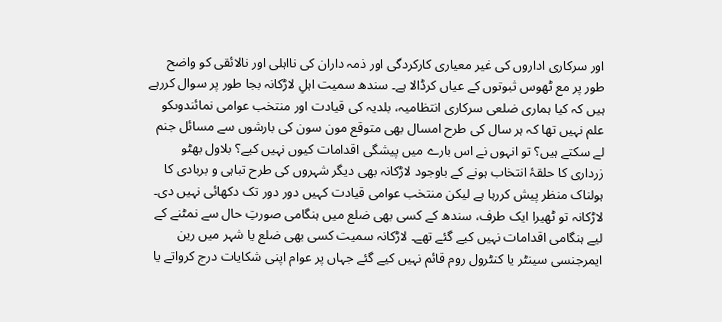اور سرکاری اداروں کی غیر معیاری کارکردگی اور ذمہ داران کی نااہلی اور نالائقی کو واضح طور پر مع ٹھوس ثبوتوں کے عیاں کرڈالا ہے۔ سندھ سمیت اہلِ لاڑکانہ بجا طور پر سوال کررہے ہیں کہ کیا ہماری ضلعی سرکاری انتظامیہ، بلدیہ کی قیادت اور منتخب عوامی نمائندوںکو علم نہیں تھا کہ ہر سال کی طرح امسال بھی متوقع مون سون کی بارشوں سے مسائل جنم لے سکتے ہیں؟ تو انہوں نے اس بارے میں پیشگی اقدامات کیوں نہیں کیے؟ بلاول بھٹو زرداری کا حلقۂ انتخاب ہونے کے باوجود لاڑکانہ بھی دیگر شہروں کی طرح تباہی و بربادی کا ہولناک منظر پیش کررہا ہے لیکن منتخب عوامی قیادت کہیں دور دور تک دکھائی نہیں دی۔ لاڑکانہ تو ٹھیرا ایک طرف، سندھ کے کسی بھی ضلع میں ہنگامی صورتِ حال سے نمٹنے کے لیے ہنگامی اقدامات نہیں کیے گئے تھے۔ لاڑکانہ سمیت کسی بھی ضلع یا شہر میں رین ایمرجنسی سینٹر یا کنٹرول روم قائم نہیں کیے گئے جہاں پر عوام اپنی شکایات درج کرواتے یا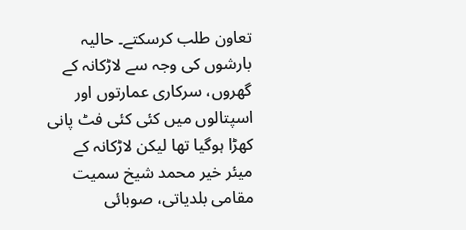تعاون طلب کرسکتے۔ حالیہ بارشوں کی وجہ سے لاڑکانہ کے گھروں، سرکاری عمارتوں اور اسپتالوں میں کئی کئی فٹ پانی کھڑا ہوگیا تھا لیکن لاڑکانہ کے میئر خیر محمد شیخ سمیت مقامی بلدیاتی، صوبائی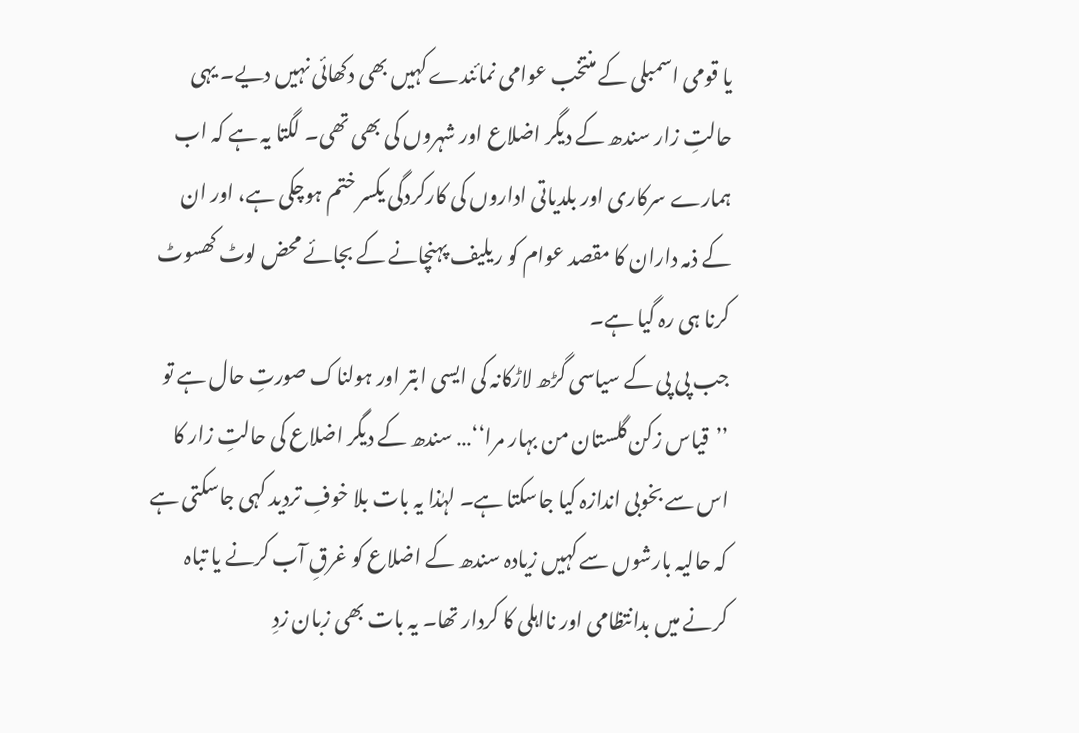یا قومی اسمبلی کے منتخب عوامی نمائندے کہیں بھی دکھائی نہیں دیے۔ یہی حالتِ زار سندھ کے دیگر اضلاع اور شہروں کی بھی تھی۔ لگتا یہ ہے کہ اب ہمارے سرکاری اور بلدیاتی اداروں کی کارکردگی یکسر ختم ہوچکی ہے، اور ان کے ذمہ داران کا مقصد عوام کو ریلیف پہنچانے کے بجائے محض لوٹ کھسوٹ کرنا ہی رہ گیا ہے۔
جب پی پی کے سیاسی گڑھ لاڑکانہ کی ایسی ابتر اور ہولناک صورتِ حال ہے تو ’’قیاس زکن گلستان من بہار مرا‘‘… سندھ کے دیگر اضلاع کی حالتِ زار کا اس سے بخوبی اندازہ کیا جاسکتا ہے۔ لہٰذا یہ بات بلا خوفِ تردید کہی جاسکتی ہے کہ حالیہ بارشوں سے کہیں زیادہ سندھ کے اضلاع کو غرقِ آب کرنے یا تباہ کرنے میں بدانتظامی اور نااہلی کا کردار تھا۔ یہ بات بھی زبان زدِ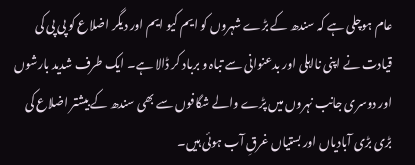عام ہوچلی ہے کہ سندھ کے بڑے شہروں کو ایم کیو ایم اور دیگر اضلاع کو پی پی کی قیادت نے اپنی نااہلی اور بدعنوانی سے تباہ و برباد کر ڈالا ہے۔ ایک طرف شدید بارشوں اور دوسری جانب نہروں میں پڑے والے شگافوں سے بھی سندھ کے بیشتر اضلاع کی بڑی بڑی آبادیاں اور بستیاں غرقِ آب ہوئی ہیں۔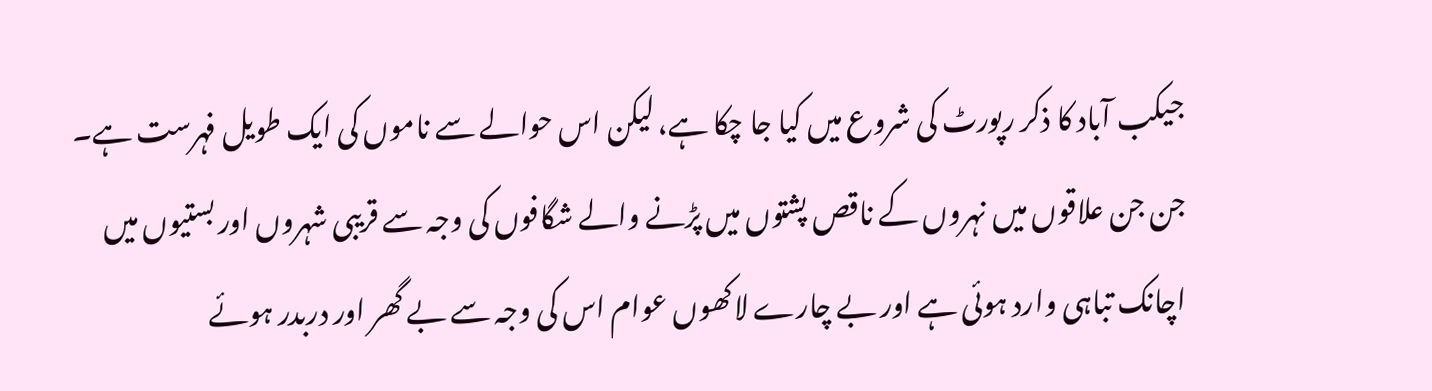جیکب آباد کا ذکر رپورٹ کی شروع میں کیا جا چکا ہے، لیکن اس حوالے سے ناموں کی ایک طویل فہرست ہے۔ جن جن علاقوں میں نہروں کے ناقص پشتوں میں پڑنے والے شگافوں کی وجہ سے قریبی شہروں اور بستیوں میں اچانک تباہی وارد ہوئی ہے اور بے چارے لاکھوں عوام اس کی وجہ سے بے گھر اور دربدر ہوئے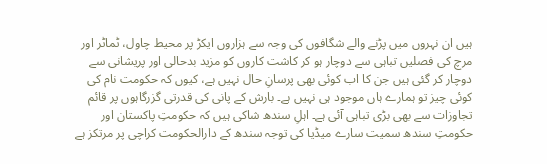ہیں ان نہروں میں پڑنے والے شگافوں کی وجہ سے ہزاروں ایکڑ پر محیط چاول، ٹماٹر اور مرچ کی فصلیں تباہی سے دوچار ہو کر کاشت کاروں کو مزید بدحالی اور پریشانی سے دوچار کر گئی ہیں جن کا اب کوئی بھی پرسانِ حال نہیں ہے، کیوں کہ حکومت نام کی کوئی چیز تو ہمارے ہاں موجود ہی نہیں ہے۔ بارش کے پانی کی قدرتی گزرگاہوں پر قائم تجاوزات سے بھی بڑی تباہی آئی ہے۔ اہلِ سندھ شاکی ہیں کہ حکومتِ پاکستان اور حکومتِ سندھ سمیت سارے میڈیا کی توجہ سندھ کے دارالحکومت کراچی پر مرتکز ہے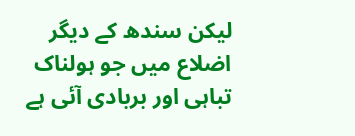لیکن سندھ کے دیگر اضلاع میں جو ہولناک تباہی اور بربادی آئی ہے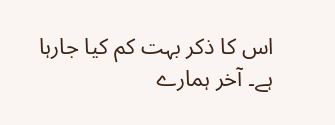اس کا ذکر بہت کم کیا جارہا ہے۔ آخر ہمارے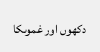دکھوں اور غموںکا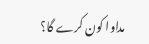مداوا کون کرے گا؟